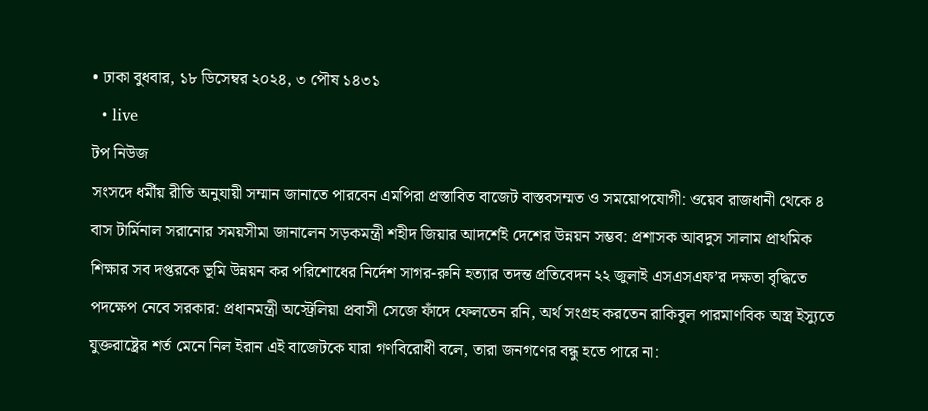• ঢাকা বুধবার, ১৮ ডিসেম্বর ২০২৪, ৩ পৌষ ১৪৩১
  • live
টপ নিউজ
সংসদে ধর্মীয় রীতি অনুযায়ী সম্মান জানাতে পারবেন এমপিরা প্রস্তাবিত বাজেট বাস্তবসম্মত ও সময়োপযোগী: ওয়েব রাজধানী থেকে ৪ বাস টার্মিনাল সরানোর সময়সীমা জানালেন সড়কমন্ত্রী শহীদ জিয়ার আদর্শেই দেশের উন্নয়ন সম্ভব: প্রশাসক আবদুস সালাম প্রাথমিক শিক্ষার সব দপ্তরকে ভূমি উন্নয়ন কর পরিশোধের নির্দেশ সাগর-রুনি হত্যার তদন্ত প্রতিবেদন ২২ জুলাই এসএসএফ’র দক্ষতা বৃদ্ধিতে পদক্ষেপ নেবে সরকার: প্রধানমন্ত্রী অস্ট্রেলিয়া প্রবাসী সেজে ফাঁদে ফেলতেন রনি, অর্থ সংগ্রহ করতেন রাকিবুল পারমাণবিক অস্ত্র ইস্যুতে যুক্তরাষ্ট্রের শর্ত মেনে নিল ইরান এই বাজেটকে যারা গণবিরোধী বলে, তারা জনগণের বন্ধু হতে পারে না: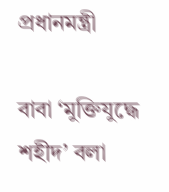প্রধানমন্ত্রী

বাবা ‘মুক্তিযুদ্ধে শহীদ’ বলা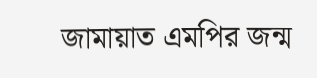জামায়াত এমপির জন্ম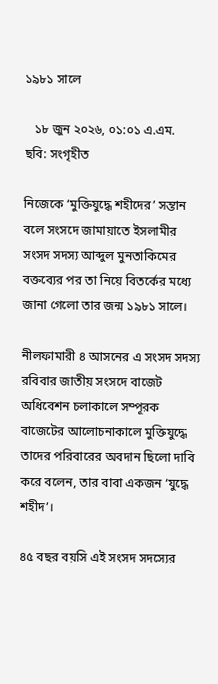১৯৮১ সালে

   ১৮ জুন ২০২৬, ০১:০১ এ.এম.
ছবি: সংগৃহীত

নিজেকে ‘মুক্তিযুদ্ধে শহীদের’ সন্তান বলে সংসদে জামায়াতে ইসলামীর সংসদ সদস্য আব্দুল মুনতাকিমের বক্তব্যের পর তা নিয়ে বিতর্কের মধ্যে জানা গেলো তার জন্ম ১৯৮১ সালে।

নীলফামারী ৪ আসনের এ সংসদ সদস্য রবিবার জাতীয় সংসদে বাজেট অধিবেশন চলাকালে সম্পূরক বাজেটের আলোচনাকালে মুক্তিযুদ্ধে তাদের পরিবারের অবদান ছিলো দাবি করে বলেন, তার বাবা একজন ‘যুদ্ধে শহীদ’।

৪৫ বছর বয়সি এই সংসদ সদস্যের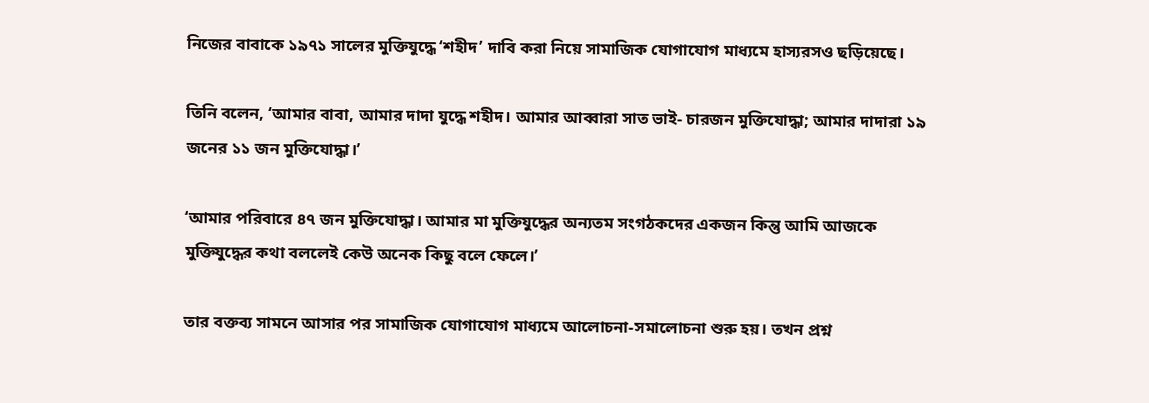নিজের বাবাকে ১৯৭১ সালের মুক্তিযুদ্ধে ‘শহীদ’ দাবি করা নিয়ে সামাজিক যোগাযোগ মাধ্যমে হাস্যরসও ছড়িয়েছে।

তিনি বলেন, ‘আমার বাবা, আমার দাদা যুদ্ধে শহীদ। আমার আব্বারা সাত ভাই- চারজন মুক্তিযোদ্ধা; আমার দাদারা ১৯ জনের ১১ জন মুক্তিযোদ্ধা।’

‘আমার পরিবারে ৪৭ জন মুক্তিযোদ্ধা। আমার মা মুক্তিযুদ্ধের অন্যতম সংগঠকদের একজন কিন্তু আমি আজকে মুক্তিযুদ্ধের কথা বললেই কেউ অনেক কিছু বলে ফেলে।’

তার বক্তব্য সামনে আসার পর সামাজিক যোগাযোগ মাধ্যমে আলোচনা-সমালোচনা শুরু হয়। তখন প্রশ্ন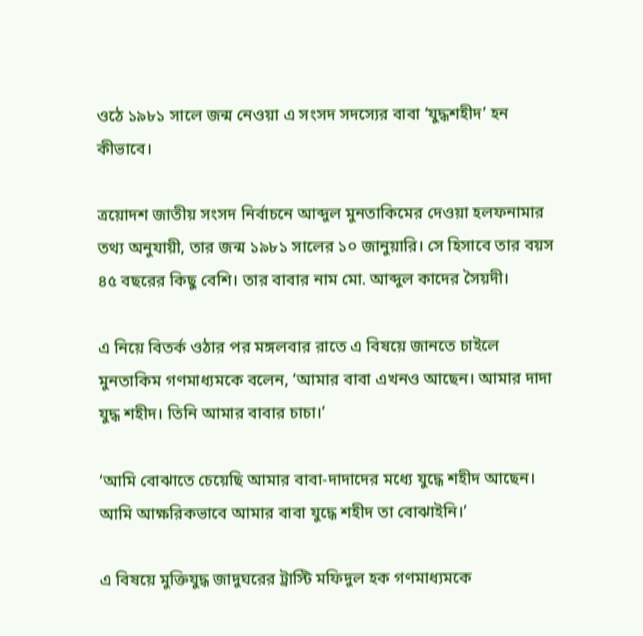ওঠে ১৯৮১ সালে জন্ম নেওয়া এ সংসদ সদস্যের বাবা ‘যুদ্ধশহীদ’ হন কীভাবে।

ত্রয়োদশ জাতীয় সংসদ নির্বাচনে আব্দুল মুনতাকিমের দেওয়া হলফনামার তথ্য অনুযায়ী, তার জন্ম ১৯৮১ সালের ১০ জানুয়ারি। সে হিসাবে তার বয়স ৪৫ বছরের কিছু বেশি। তার বাবার নাম মো. আব্দুল কাদের সৈয়দী।

এ নিয়ে বিতর্ক ওঠার পর মঙ্গলবার রাতে এ বিষয়ে জানতে চাইলে মুনতাকিম গণমাধ্যমকে বলেন, ‘আমার বাবা এখনও আছেন। আমার দাদা যুদ্ধ শহীদ। তিনি আমার বাবার চাচা।’

‘আমি বোঝাতে চেয়েছি আমার বাবা-দাদাদের মধ্যে যুদ্ধে শহীদ আছেন। আমি আক্ষরিকভাবে আমার বাবা যুদ্ধে শহীদ তা বোঝাইনি।’

এ বিষয়ে মুক্তিযুদ্ধ জাদুঘরের ট্রাস্টি মফিদুল হক গণমাধ্যমকে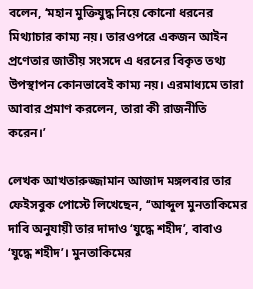বলেন, ‘মহান মুক্তিযুদ্ধ নিয়ে কোনো ধরনের মিথ্যাচার কাম্য নয়। তারওপরে একজন আইন প্রণেতার জাতীয় সংসদে এ ধরনের বিকৃত তথ্য উপস্থাপন কোনভাবেই কাম্য নয়। এরমাধ্যমে তারা আবার প্রমাণ করলেন, তারা কী রাজনীতি করেন।’

লেখক আখতারুজ্জামান আজাদ মঙ্গলবার তার ফেইসবুক পোস্টে লিখেছেন, ‘‘আব্দুল মুনতাকিমের দাবি অনুযায়ী তার দাদাও ‘যুদ্ধে শহীদ’, বাবাও ‘যুদ্ধে শহীদ’। মুনতাকিমের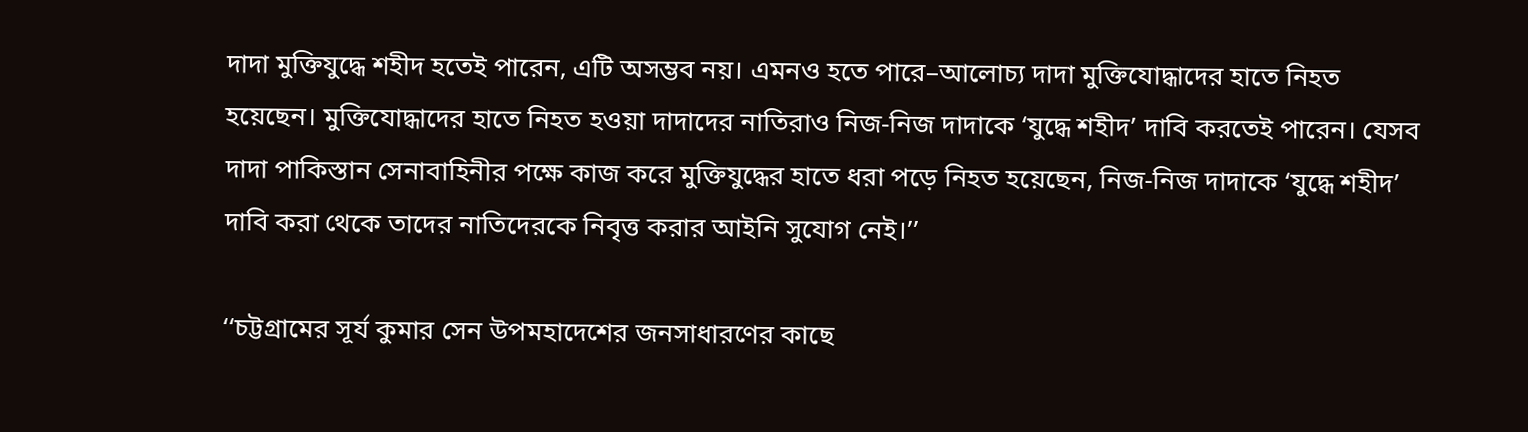দাদা মুক্তিযুদ্ধে শহীদ হতেই পারেন, এটি অসম্ভব নয়। এমনও হতে পারে–আলোচ্য দাদা মুক্তিযোদ্ধাদের হাতে নিহত হয়েছেন। মুক্তিযোদ্ধাদের হাতে নিহত হওয়া দাদাদের নাতিরাও নিজ-নিজ দাদাকে ‘যুদ্ধে শহীদ’ দাবি করতেই পারেন। যেসব দাদা পাকিস্তান সেনাবাহিনীর পক্ষে কাজ করে মুক্তিযুদ্ধের হাতে ধরা পড়ে নিহত হয়েছেন, নিজ-নিজ দাদাকে ‘যুদ্ধে শহীদ’ দাবি করা থেকে তাদের নাতিদেরকে নিবৃত্ত করার আইনি সুযোগ নেই।’’

‘‘চট্টগ্রামের সূর্য কুমার সেন উপমহাদেশের জনসাধারণের কাছে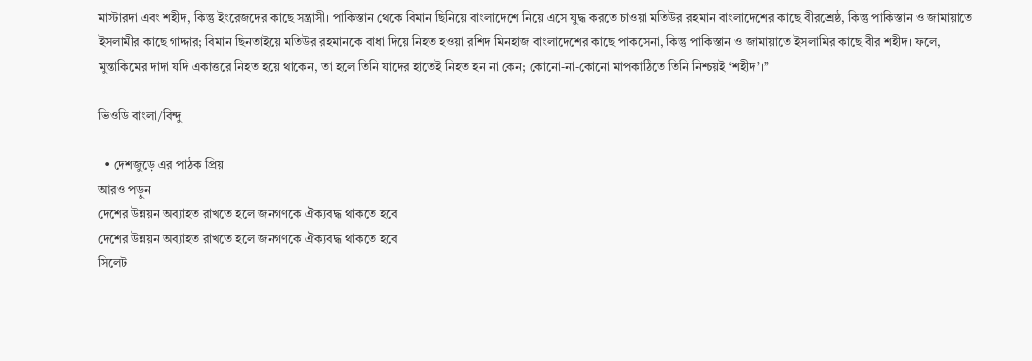মাস্টারদা এবং শহীদ, কিন্তু ইংরেজদের কাছে সন্ত্রাসী। পাকিস্তান থেকে বিমান ছিনিয়ে বাংলাদেশে নিয়ে এসে যুদ্ধ করতে চাওয়া মতিউর রহমান বাংলাদেশের কাছে বীরশ্রেষ্ঠ, কিন্তু পাকিস্তান ও জামায়াতে ইসলামীর কাছে গাদ্দার; বিমান ছিনতাইয়ে মতিউর রহমানকে বাধা দিয়ে নিহত হওয়া রশিদ মিনহাজ বাংলাদেশের কাছে পাকসেনা, কিন্তু পাকিস্তান ও জামায়াতে ইসলামির কাছে বীর শহীদ। ফলে, মুন্তাকিমের দাদা যদি একাত্তরে নিহত হয়ে থাকেন, তা হলে তিনি যাদের হাতেই নিহত হন না কেন; কোনো-না-কোনো মাপকাঠিতে তিনি নিশ্চয়ই ‘শহীদ’।’’

ভিওডি বাংলা/বিন্দু

  • দেশজুড়ে এর পাঠক প্রিয়
আরও পড়ুন
দেশের উন্নয়ন অব্যাহত রাখতে হলে জনগণকে ঐক্যবদ্ধ থাকতে হবে
দেশের উন্নয়ন অব্যাহত রাখতে হলে জনগণকে ঐক্যবদ্ধ থাকতে হবে
সিলেট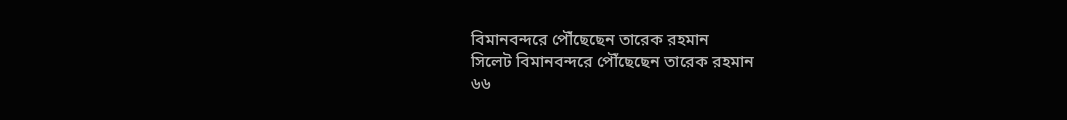বিমানবন্দরে পৌঁছেছেন তারেক রহমান
সিলেট বিমানবন্দরে পৌঁছেছেন তারেক রহমান
৬৬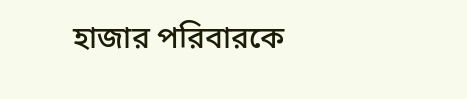হাজার পরিবারকে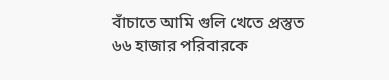বাঁচাতে আমি গুলি খেতে প্রস্তুত
৬৬ হাজার পরিবারকে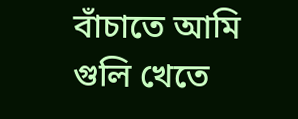বাঁচাতে আমি গুলি খেতে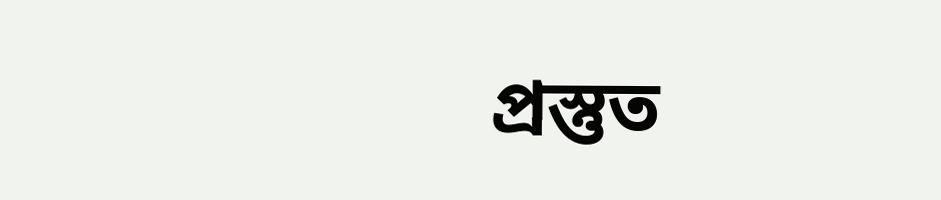প্রস্তুত